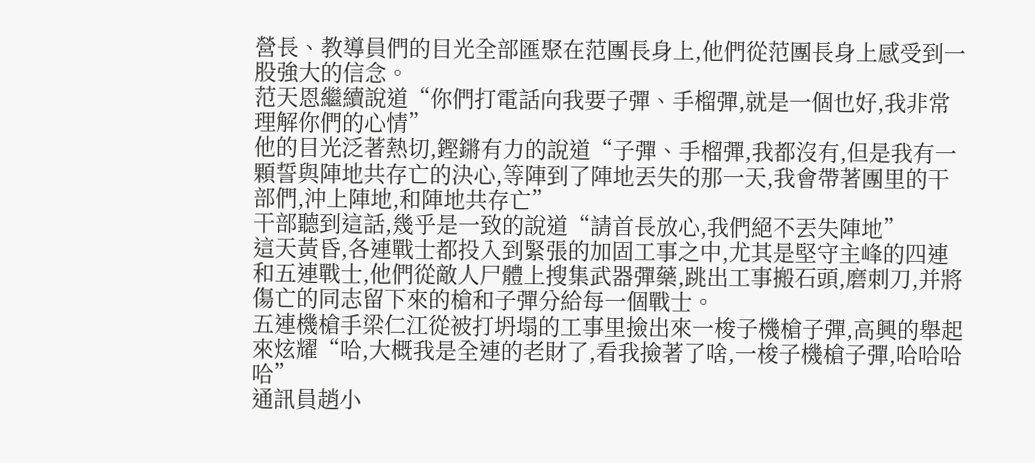營長、教導員們的目光全部匯聚在范團長身上,他們從范團長身上感受到一股強大的信念。
范天恩繼續說道“你們打電話向我要子彈、手榴彈,就是一個也好,我非常理解你們的心情”
他的目光泛著熱切,鏗鏘有力的說道“子彈、手榴彈,我都沒有,但是我有一顆誓與陣地共存亡的決心,等陣到了陣地丟失的那一天,我會帶著團里的干部們,沖上陣地,和陣地共存亡”
干部聽到這話,幾乎是一致的說道“請首長放心,我們絕不丟失陣地”
這天黃昏,各連戰士都投入到緊張的加固工事之中,尤其是堅守主峰的四連和五連戰士,他們從敵人尸體上搜集武器彈藥,跳出工事搬石頭,磨刺刀,并將傷亡的同志留下來的槍和子彈分給每一個戰士。
五連機槍手梁仁江從被打坍塌的工事里撿出來一梭子機槍子彈,高興的舉起來炫耀“哈,大概我是全連的老財了,看我撿著了啥,一梭子機槍子彈,哈哈哈哈”
通訊員趙小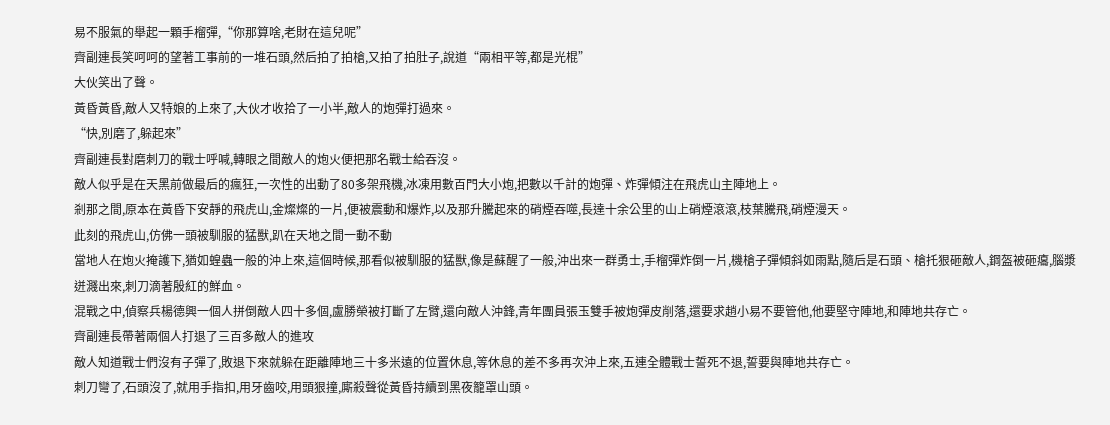易不服氣的舉起一顆手榴彈,“你那算啥,老財在這兒呢”
齊副連長笑呵呵的望著工事前的一堆石頭,然后拍了拍槍,又拍了拍肚子,說道“兩相平等,都是光棍”
大伙笑出了聲。
黃昏黃昏,敵人又特娘的上來了,大伙才收拾了一小半,敵人的炮彈打過來。
“快,別磨了,躲起來”
齊副連長對磨刺刀的戰士呼喊,轉眼之間敵人的炮火便把那名戰士給吞沒。
敵人似乎是在天黑前做最后的瘋狂,一次性的出動了80多架飛機,冰凍用數百門大小炮,把數以千計的炮彈、炸彈傾注在飛虎山主陣地上。
剎那之間,原本在黃昏下安靜的飛虎山,金燦燦的一片,便被震動和爆炸,以及那升騰起來的硝煙吞噬,長達十余公里的山上硝煙滾滾,枝葉騰飛,硝煙漫天。
此刻的飛虎山,仿佛一頭被馴服的猛獸,趴在天地之間一動不動
當地人在炮火掩護下,猶如蝗蟲一般的沖上來,這個時候,那看似被馴服的猛獸,像是蘇醒了一般,沖出來一群勇士,手榴彈炸倒一片,機槍子彈傾斜如雨點,隨后是石頭、槍托狠砸敵人,鋼盔被砸癟,腦漿迸濺出來,刺刀滴著殷紅的鮮血。
混戰之中,偵察兵楊德興一個人拼倒敵人四十多個,盧勝榮被打斷了左臂,還向敵人沖鋒,青年團員張玉雙手被炮彈皮削落,還要求趙小易不要管他,他要堅守陣地,和陣地共存亡。
齊副連長帶著兩個人打退了三百多敵人的進攻
敵人知道戰士們沒有子彈了,敗退下來就躲在距離陣地三十多米遠的位置休息,等休息的差不多再次沖上來,五連全體戰士誓死不退,誓要與陣地共存亡。
刺刀彎了,石頭沒了,就用手指扣,用牙齒咬,用頭狠撞,廝殺聲從黃昏持續到黑夜籠罩山頭。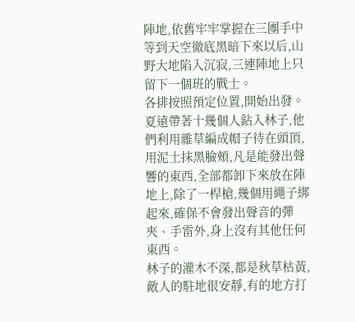陣地,依舊牢牢掌握在三團手中
等到天空徹底黑暗下來以后,山野大地陷入沉寂,三連陣地上只留下一個班的戰士。
各排按照預定位置,開始出發。
夏遠帶著十幾個人鉆入林子,他們利用雜草編成帽子待在頭頂,用泥土抹黑臉頰,凡是能發出聲響的東西,全部都卸下來放在陣地上,除了一桿槍,幾個用繩子綁起來,確保不會發出聲音的彈夾、手雷外,身上沒有其他任何東西。
林子的灌木不深,都是秋草枯黃,敵人的駐地很安靜,有的地方打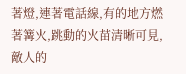著燈,連著電話線,有的地方燃著篝火,跳動的火苗清晰可見,敵人的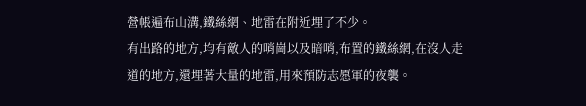營帳遍布山溝,鐵絲網、地雷在附近埋了不少。
有出路的地方,均有敵人的哨崗以及暗哨,布置的鐵絲網,在沒人走道的地方,還埋著大量的地雷,用來預防志愿軍的夜襲。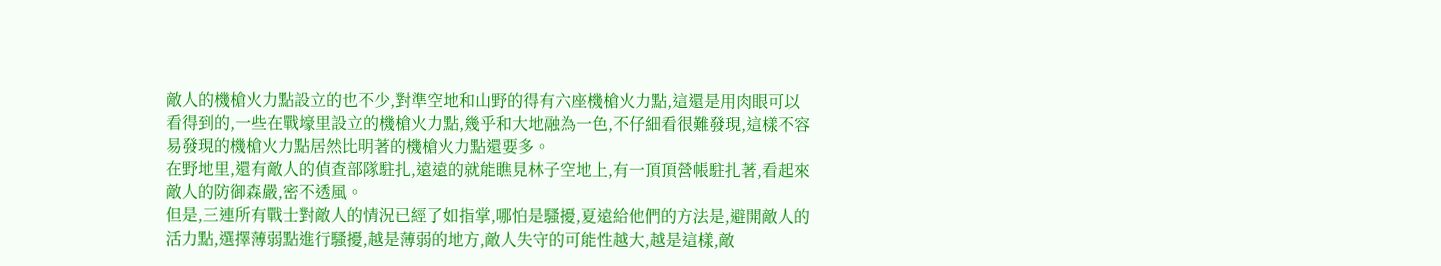敵人的機槍火力點設立的也不少,對準空地和山野的得有六座機槍火力點,這還是用肉眼可以看得到的,一些在戰壕里設立的機槍火力點,幾乎和大地融為一色,不仔細看很難發現,這樣不容易發現的機槍火力點居然比明著的機槍火力點還要多。
在野地里,還有敵人的偵查部隊駐扎,遠遠的就能瞧見林子空地上,有一頂頂營帳駐扎著,看起來敵人的防御森嚴,密不透風。
但是,三連所有戰士對敵人的情況已經了如指掌,哪怕是騷擾,夏遠給他們的方法是,避開敵人的活力點,選擇薄弱點進行騷擾,越是薄弱的地方,敵人失守的可能性越大,越是這樣,敵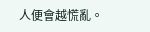人便會越慌亂。